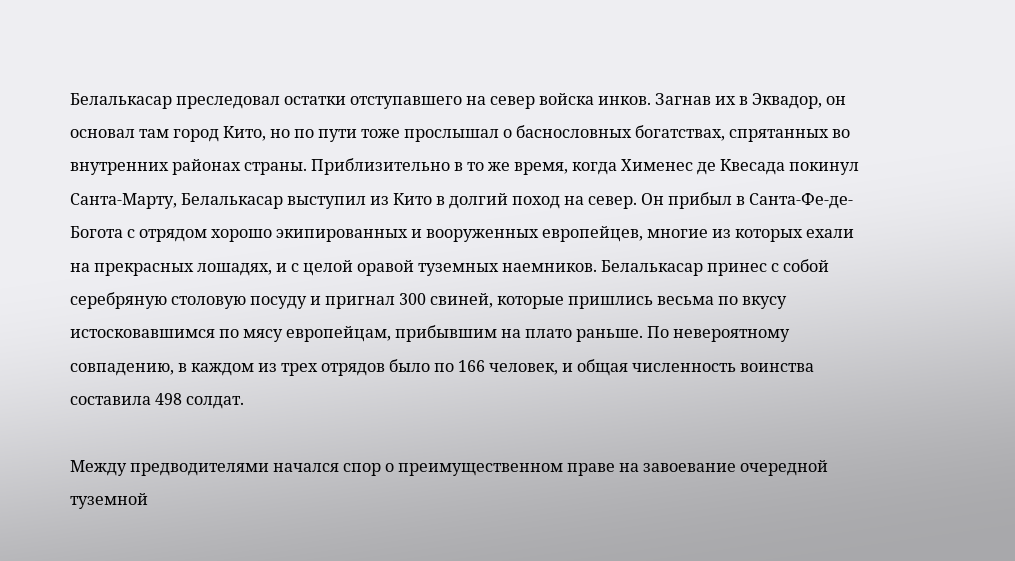Белалькасар преследовал остатки отступавшего на север войска инков. Загнав их в Эквадор, он основал там город Кито, но по пути тоже прослышал о баснословных богатствах, спрятанных во внутренних районах страны. Приблизительно в то же время, когда Хименес де Квесада покинул Санта-Марту, Белалькасар выступил из Кито в долгий поход на север. Он прибыл в Санта-Фе-де-Богота с отрядом хорошо экипированных и вооруженных европейцев, многие из которых ехали на прекрасных лошадях, и с целой оравой туземных наемников. Белалькасар принес с собой серебряную столовую посуду и пригнал 300 свиней, которые пришлись весьма по вкусу истосковавшимся по мясу европейцам, прибывшим на плато раньше. По невероятному совпадению, в каждом из трех отрядов было по 166 человек, и общая численность воинства составила 498 солдат.

Между предводителями начался спор о преимущественном праве на завоевание очередной туземной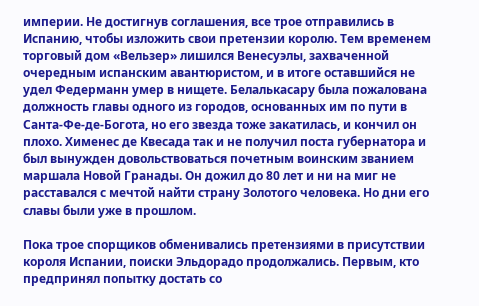империи. Не достигнув соглашения, все трое отправились в Испанию, чтобы изложить свои претензии королю. Тем временем торговый дом «Вельзер» лишился Венесуэлы, захваченной очередным испанским авантюристом, и в итоге оставшийся не удел Федерманн умер в нищете. Белалькасару была пожалована должность главы одного из городов, основанных им по пути в Санта-Фе-де-Богота, но его звезда тоже закатилась, и кончил он плохо. Хименес де Квесада так и не получил поста губернатора и был вынужден довольствоваться почетным воинским званием маршала Новой Гранады. Он дожил до 80 лет и ни на миг не расставался с мечтой найти страну Золотого человека. Но дни его славы были уже в прошлом.

Пока трое спорщиков обменивались претензиями в присутствии короля Испании, поиски Эльдорадо продолжались. Первым, кто предпринял попытку достать со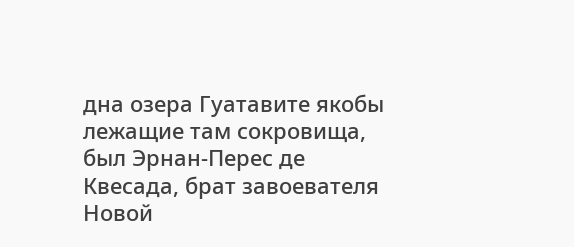дна озера Гуатавите якобы лежащие там сокровища, был Эрнан-Перес де Квесада, брат завоевателя Новой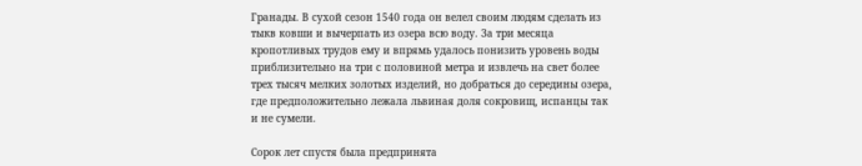Гранады. В сухой сезон 1540 года он велел своим людям сделать из тыкв ковши и вычерпать из озера всю воду. За три месяца кропотливых трудов ему и впрямь удалось понизить уровень воды приблизительно на три с половиной метра и извлечь на свет более трех тысяч мелких золотых изделий, но добраться до середины озера, где предположительно лежала львиная доля сокровищ, испанцы так и не сумели.

Сорок лет спустя была предпринята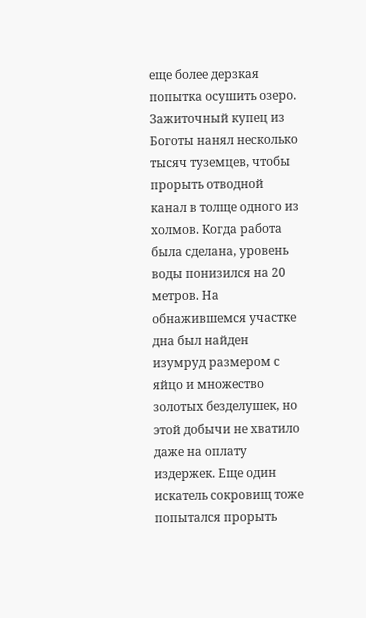еще более дерзкая попытка осушить озеро. Зажиточный купец из Боготы нанял несколько тысяч туземцев, чтобы прорыть отводной канал в толще одного из холмов. Когда работа была сделана, уровень воды понизился на 20 метров. На обнажившемся участке дна был найден изумруд размером с яйцо и множество золотых безделушек, но этой добычи не хватило даже на оплату издержек. Еще один искатель сокровищ тоже попытался прорыть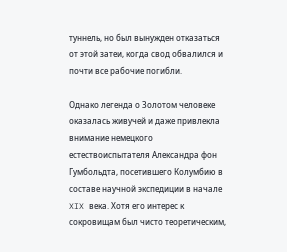туннель, но был вынужден отказаться от этой затеи, когда свод обвалился и почти все рабочие погибли.

Однако легенда о Золотом человеке оказалась живучей и даже привлекла внимание немецкого естествоиспытателя Александра фон Гумбольдта, посетившего Колумбию в составе научной экспедиции в начале XIX века. Хотя его интерес к сокровищам был чисто теоретическим,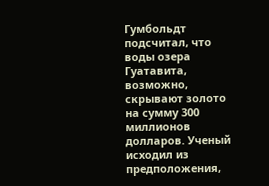Гумбольдт подсчитал, что воды озера Гуатавита, возможно, скрывают золото на сумму 300 миллионов долларов. Ученый исходил из предположения,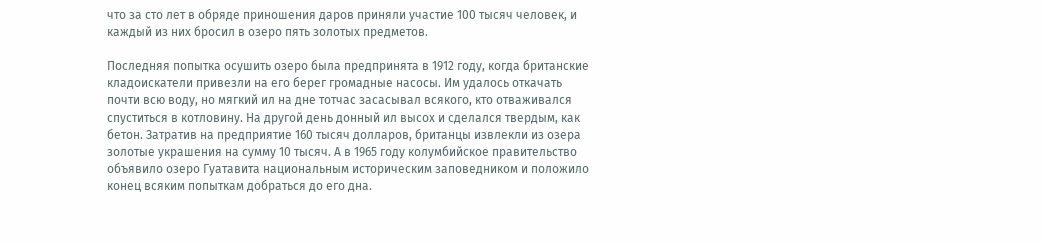что за сто лет в обряде приношения даров приняли участие 100 тысяч человек, и каждый из них бросил в озеро пять золотых предметов.

Последняя попытка осушить озеро была предпринята в 1912 году, когда британские кладоискатели привезли на его берег громадные насосы. Им удалось откачать почти всю воду, но мягкий ил на дне тотчас засасывал всякого, кто отваживался спуститься в котловину. На другой день донный ил высох и сделался твердым, как бетон. Затратив на предприятие 160 тысяч долларов, британцы извлекли из озера золотые украшения на сумму 10 тысяч. А в 1965 году колумбийское правительство объявило озеро Гуатавита национальным историческим заповедником и положило конец всяким попыткам добраться до его дна.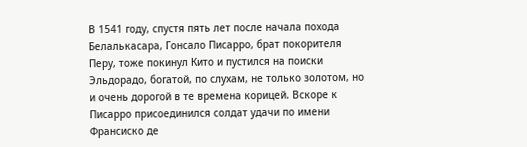В 1541 году, спустя пять лет после начала похода Белалькасара, Гонсало Писарро, брат покорителя Перу, тоже покинул Кито и пустился на поиски Эльдорадо, богатой, по слухам, не только золотом, но и очень дорогой в те времена корицей. Вскоре к Писарро присоединился солдат удачи по имени Франсиско де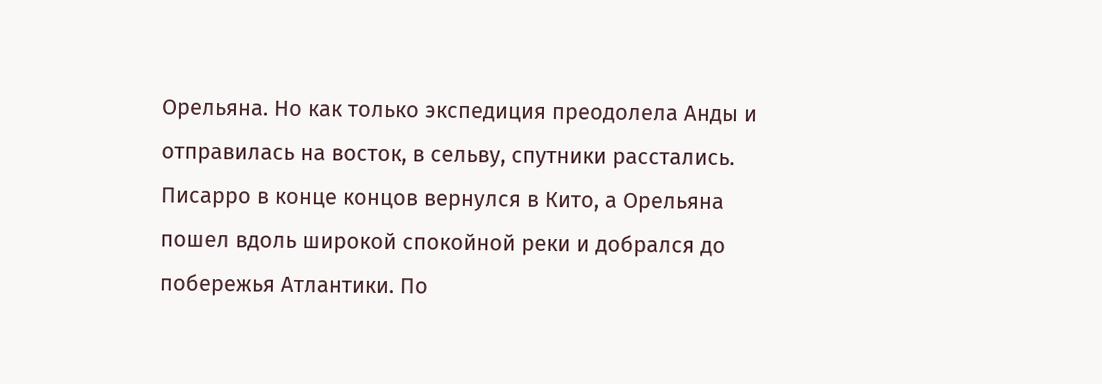Орельяна. Но как только экспедиция преодолела Анды и отправилась на восток, в сельву, спутники расстались. Писарро в конце концов вернулся в Кито, а Орельяна пошел вдоль широкой спокойной реки и добрался до побережья Атлантики. По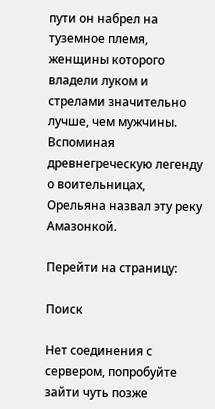пути он набрел на туземное племя, женщины которого владели луком и стрелами значительно лучше, чем мужчины. Вспоминая древнегреческую легенду о воительницах, Орельяна назвал эту реку Амазонкой.

Перейти на страницу:

Поиск

Нет соединения с сервером, попробуйте зайти чуть позже